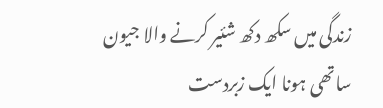زندگی میں سکھ دکھ شئیر کرنے والا جیون ساتھی ہونا ایک زبردست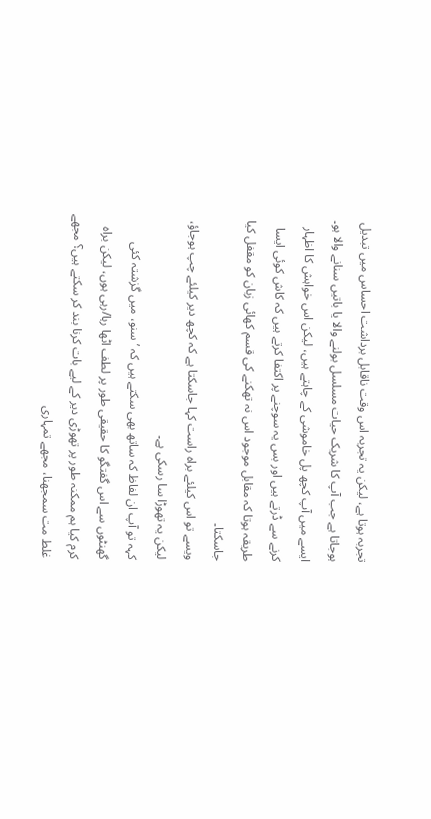تجربہ ہوتا ہے، لیکن یہ تجربہ اس وقت ناقابل برداشت احساس میں تبدیل ہوجاتا ہے جب آپ کا شریک حیات مسلسل بولنے والا یا باتیں سنانے والا ہو۔ ایسے میں آپ کچھ پل خاموشی کے چاہتے ہیں، لیکن اس خواہش کا اظہار کرنے سے ڈرتے ہیں اور بس یہ سوچنے پر اکتفا کرتے ہیں کہ کاش کوئی ایسا طریقہ ہوتا کہ مقابل موجود اس نہ تھکنے کی قسم کھائی زبان کو مقفل کیا جاسکتا۔
ویسے تو اس کیلئے براہ راست کہا جاسکتا ہے کہ کچھ دیر کیلئے چپ ہوجاؤ، لیکن یہ تھوڑا سا رسکی ہے۔
کہہ تو آپ ان لفاظ کہ ساتھ بھی سکتے ہیں کہ ’سنو، میں گزشتہ کئی گھنٹوں سے اس گفتگو کا حقیقی طور پر لطف اٹھا رہا/رہی ہوں، لیکن براہ کرم کیا ہم ممکنہ طور پر تھوڑی دیر کے لیے بات کرنا بند کر سکتے ہیں؟ مجھے غلط مت سمجھنا، مجھے تمہاری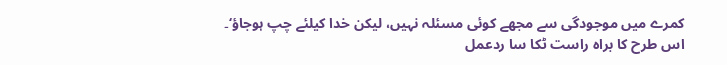کمرے میں موجودگی سے مجھے کوئی مسئلہ نہیں، لیکن خدا کیلئے چپ ہوجاؤ‘۔
اس طرح کا براہ راست ٹکا سا ردعمل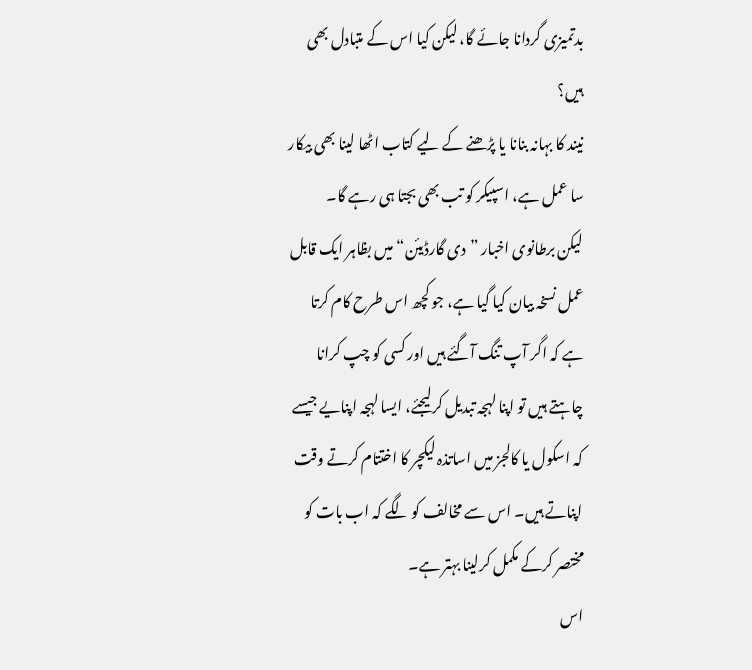بدتمیزی گردانا جائے گا، لیکن کیا اس کے متبادل بھی ہیں؟
نیند کا بہانہ بنانا یا پڑھنے کے لیے کتاب اٹھا لینا بھی بیکار سا عمل ہے، اسپیکر کو تب بھی بجتا ہی رہے گا۔
لیکن برطانوی اخبار ”دی گارڈیئن“ میں بظاہر ایک قابل عمل نسخہ بیان کیا گیا ہے، جو کچھ اس طرح کام کرتا ہے کہ اگر آپ تنگ آگئے ہیں اور کسی کو چپ کرانا چاہتے ہیں تو اپنا لہجہ تبدیل کرلیجئے، ایسا لہجہ اپنایے جیسے کہ اسکول یا کالجز میں اساتذہ لیکچر کا اختتام کرتے وقت اپناتے ہیں۔ اس سے مخالف کو لگے کہ اب بات کو مختصر کرکے مکمل کرلینا بہتر ہے۔
اس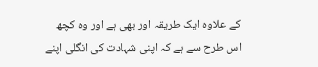کے علاوہ ایک طریقہ اور بھی ہے اور وہ کچھ اس طرح سے ہے کہ اپنی شہادت کی انگلی اپنے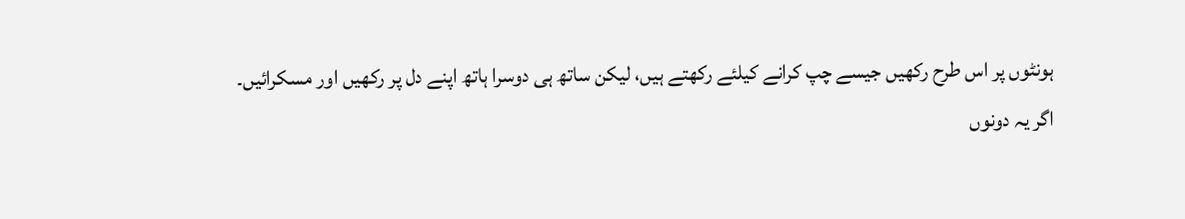ہونٹوں پر اس طرح رکھیں جیسے چپ کرانے کیلئے رکھتے ہیں، لیکن ساتھ ہی دوسرا ہاتھ اپنے دل پر رکھیں اور مسکرائیں۔
اگر یہ دونوں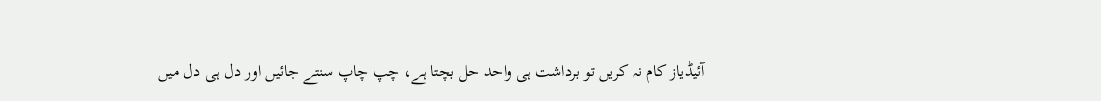آئیڈیاز کام نہ کریں تو برداشت ہی واحد حل بچتا ہے، چپ چاپ سنتے جائیں اور دل ہی دل میں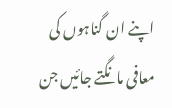اپنے ان گناہوں کی معافی مانگتے جائیں جن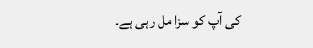کی آپ کو سزا مل رہی ہے۔